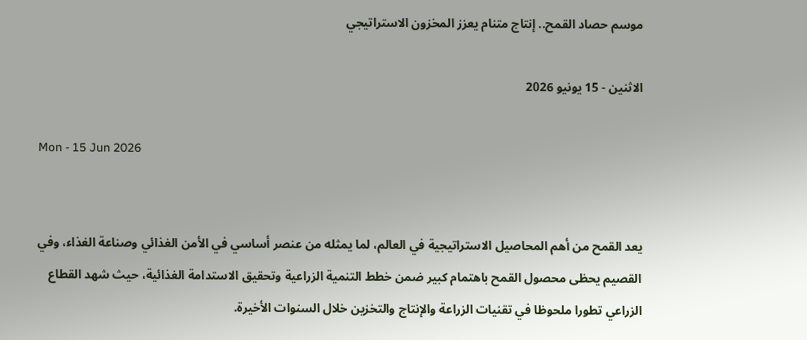موسم حصاد القمح.. إنتاج متنام يعزز المخزون الاستراتيجي

الاثنين - 15 يونيو 2026

Mon - 15 Jun 2026


يعد القمح من أهم المحاصيل الاستراتيجية في العالم، لما يمثله من عنصر أساسي في الأمن الغذائي وصناعة الغذاء، وفي القصيم يحظى محصول القمح باهتمام كبير ضمن خطط التنمية الزراعية وتحقيق الاستدامة الغذائية، حيث شهد القطاع الزراعي تطورا ملحوظا في تقنيات الزراعة والإنتاج والتخزين خلال السنوات الأخيرة.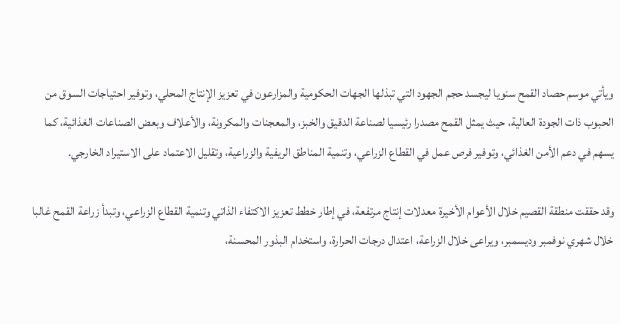ويأتي موسم حصاد القمح سنويا ليجسد حجم الجهود التي تبذلها الجهات الحكومية والمزارعون في تعزيز الإنتاج المحلي، وتوفير احتياجات السوق من الحبوب ذات الجودة العالية، حيث يمثل القمح مصدرا رئيسيا لصناعة الدقيق والخبز، والمعجنات والمكرونة، والأعلاف وبعض الصناعات الغذائية، كما يسهم في دعم الأمن الغذائي، وتوفير فرص عمل في القطاع الزراعي، وتنمية المناطق الريفية والزراعية، وتقليل الاعتماد على الاستيراد الخارجي.

وقد حققت منطقة القصيم خلال الأعوام الأخيرة معدلات إنتاج مرتفعة، في إطار خطط تعزيز الاكتفاء الذاتي وتنمية القطاع الزراعي، وتبدأ زراعة القمح غالبا خلال شهري نوفمبر وديسمبر، ويراعى خلال الزراعة، اعتدال درجات الحرارة، واستخدام البذور المحسنة،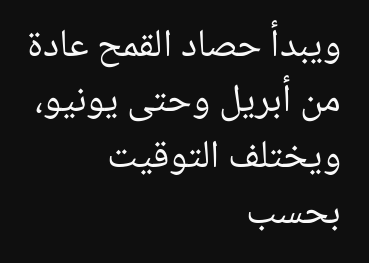ويبدأ حصاد القمح عادة من أبريل وحتى يونيو، ويختلف التوقيت بحسب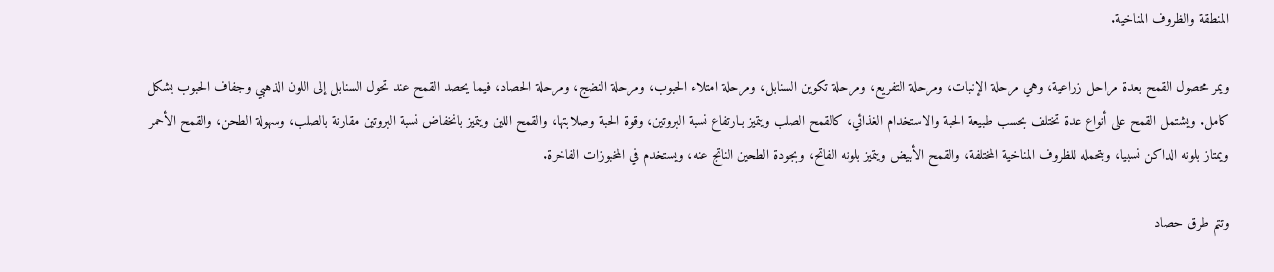المنطقة والظروف المناخية.

ويمر محصول القمح بعدة مراحل زراعية، وهي مرحلة الإنبات، ومرحلة التفريع، ومرحلة تكوين السنابل، ومرحلة امتلاء الحبوب، ومرحلة النضج، ومرحلة الحصاد، فيما يحصد القمح عند تحول السنابل إلى اللون الذهبي وجفاف الحبوب بشكل كامل. ويشتمل القمح على أنواع عدة تختلف بحسب طبيعة الحبة والاستخدام الغذائي، كالقمح الصلب ويتميز بـارتفاع نسبة البروتين، وقوة الحبة وصلابتها، والقمح اللين ويتميز بانخفاض نسبة البروتين مقارنة بالصلب، وسهولة الطحن، والقمح الأحمر ويمتاز بلونه الداكن نسبيا، وبتحمله للظروف المناخية المختلفة، والقمح الأبيض ويتميز بلونه الفاتح، وبجودة الطحين الناتج عنه، ويستخدم في المخبوزات الفاخرة.

وتتم طرق حصاد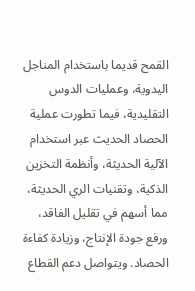القمح قديما باستخدام المناجل اليدوية، وعمليات الدوس التقليدية، فيما تطورت عملية الحصاد الحديث عبر استخدام الآلية الحديثة، وأنظمة التخزين الذكية، وتقنيات الري الحديثة، مما أسهم في تقليل الفاقد، ورفع جودة الإنتاج، وزيادة كفاءة الحصاد. ويتواصل دعم القطاع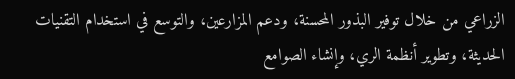الزراعي من خلال توفير البذور المحسنة، ودعم المزارعين، والتوسع في استخدام التقنيات الحديثة، وتطوير أنظمة الري، وإنشاء الصوامع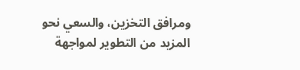ومرافق التخزين، والسعي نحو المزيد من التطوير لمواجهة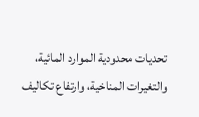تحديات محدودية الموارد المائية، والتغيرات المناخية، وارتفاع تكاليف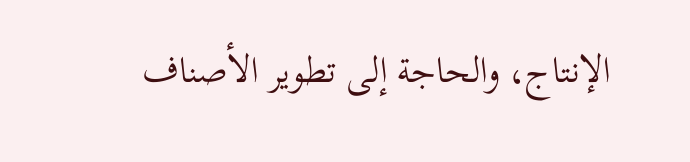الإنتاج، والحاجة إلى تطوير الأصناف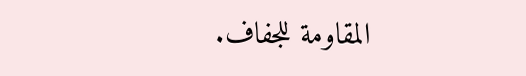المقاومة للجفاف.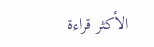الأكثر قراءة